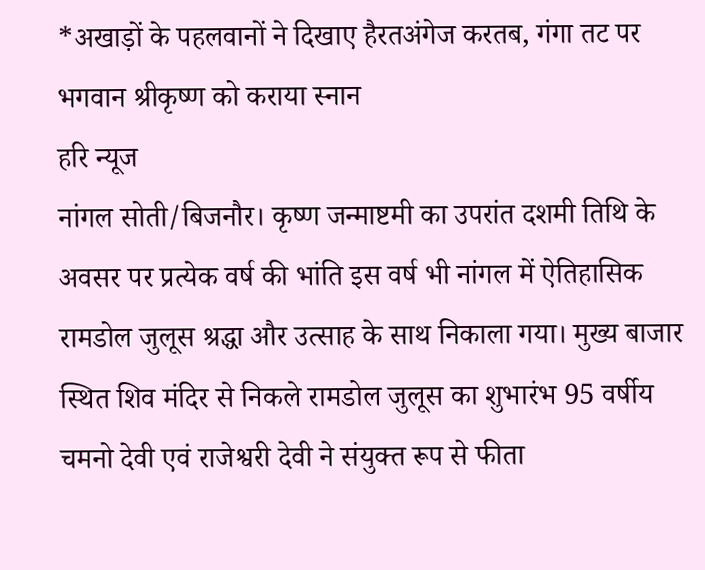*अखाड़ों के पहलवानों ने दिखाए हैरतअंगेज करतब, गंगा तट पर भगवान श्रीकृष्ण को कराया स्नान
हरि न्यूज
नांगल सोती/बिजनौर। कृष्ण जन्माष्टमी का उपरांत दशमी तिथि के अवसर पर प्रत्येक वर्ष की भांति इस वर्ष भी नांगल में ऐतिहासिक रामडोल जुलूस श्रद्धा और उत्साह के साथ निकाला गया। मुख्य बाजार स्थित शिव मंदिर से निकले रामडोल जुलूस का शुभारंभ 95 वर्षीय चमनो देवी एवं राजेश्वरी देवी ने संयुक्त रूप से फीता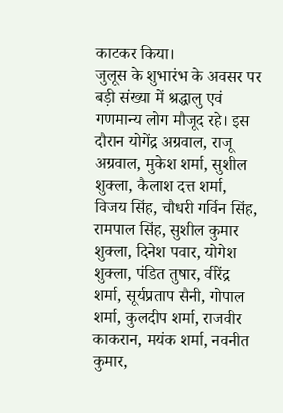काटकर किया।
जुलूस के शुभारंभ के अवसर पर बड़ी संख्या में श्रद्धालु एवं गणमान्य लोग मौजूद रहे। इस दौरान योगेंद्र अग्रवाल, राजू अग्रवाल, मुकेश शर्मा, सुशील शुक्ला, कैलाश दत्त शर्मा, विजय सिंह, चौधरी गर्विन सिंह, रामपाल सिंह, सुशील कुमार शुक्ला, दिनेश पवार, योगेश शुक्ला, पंडित तुषार, वीरेंद्र शर्मा, सूर्यप्रताप सैनी, गोपाल शर्मा, कुलदीप शर्मा, राजवीर काकरान, मयंक शर्मा, नवनीत कुमार,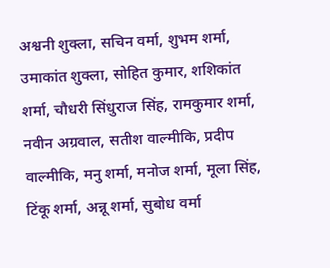अश्वनी शुक्ला, सचिन वर्मा, शुभम शर्मा, उमाकांत शुक्ला, सोहित कुमार, शशिकांत शर्मा, चौधरी सिंधुराज सिंह, रामकुमार शर्मा, नवीन अग्रवाल, सतीश वाल्मीकि, प्रदीप वाल्मीकि, मनु शर्मा, मनोज शर्मा, मूला सिंह, टिंकू शर्मा, अन्नू शर्मा, सुबोध वर्मा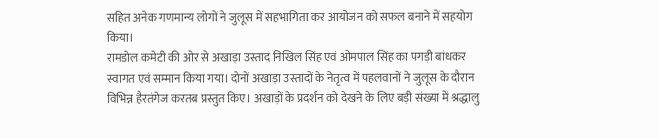सहित अनेक गणमान्य लोगों ने जुलूस में सहभागिता कर आयोजन को सफल बनाने में सहयोग किया।
रामडोल कमेटी की ओर से अखाड़ा उस्ताद निखिल सिंह एवं ओमपाल सिंह का पगड़ी बांधकर स्वागत एवं सम्मान किया गया। दोनों अखाड़ा उस्तादों के नेतृत्व में पहलवानों ने जुलूस के दौरान विभिन्न हैरतंगेज करतब प्रस्तुत किए। अखाड़ों के प्रदर्शन को देखने के लिए बड़ी संख्या में श्रद्धालु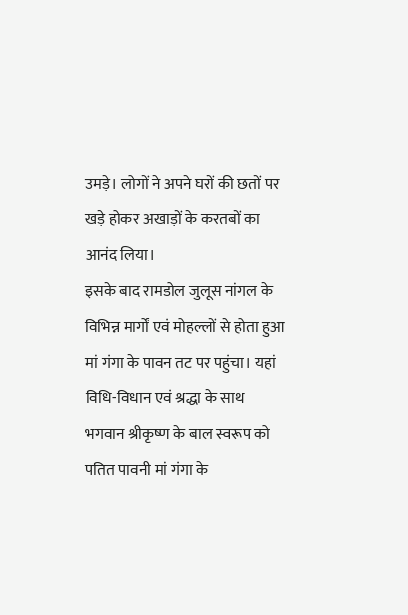उमड़े। लोगों ने अपने घरों की छतों पर खड़े होकर अखाड़ों के करतबों का आनंद लिया।
इसके बाद रामडोल जुलूस नांगल के विभिन्न मार्गों एवं मोहल्लों से होता हुआ मां गंगा के पावन तट पर पहुंचा। यहां विधि-विधान एवं श्रद्धा के साथ भगवान श्रीकृष्ण के बाल स्वरूप को पतित पावनी मां गंगा के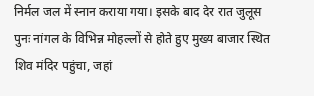निर्मल जल में स्नान कराया गया। इसके बाद देर रात जुलूस पुनः नांगल के विभिन्न मोहल्लों से होते हुए मुख्य बाजार स्थित शिव मंदिर पहुंचा, जहां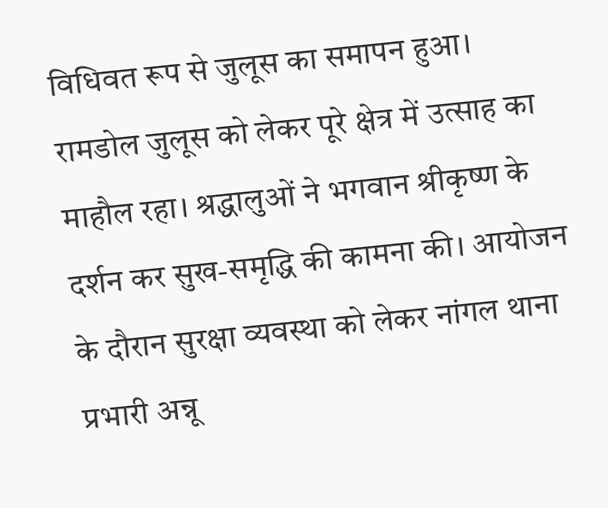विधिवत रूप से जुलूस का समापन हुआ।
रामडोल जुलूस को लेकर पूरे क्षेत्र में उत्साह का माहौल रहा। श्रद्धालुओं ने भगवान श्रीकृष्ण के दर्शन कर सुख-समृद्धि की कामना की। आयोजन के दौरान सुरक्षा व्यवस्था को लेकर नांगल थाना प्रभारी अन्नू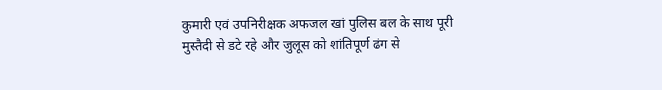कुमारी एवं उपनिरीक्षक अफजल खां पुलिस बल के साथ पूरी मुस्तैदी से डटे रहे और जुलूस को शांतिपूर्ण ढंग से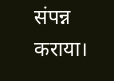संपन्न कराया।